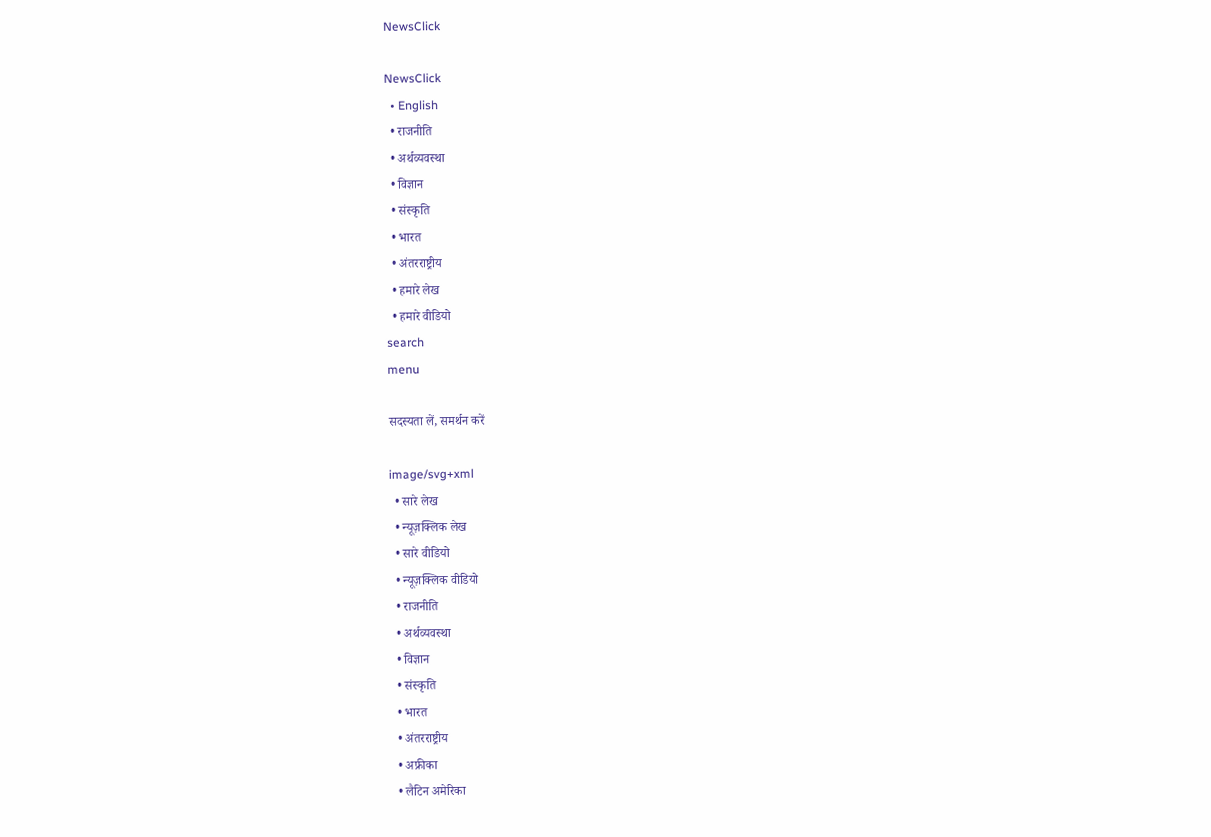NewsClick

NewsClick
  • English
  • राजनीति
  • अर्थव्यवस्था
  • विज्ञान
  • संस्कृति
  • भारत
  • अंतरराष्ट्रीय
  • हमारे लेख
  • हमारे वीडियो
search
menu

सदस्यता लें, समर्थन करें

image/svg+xml
  • सारे लेख
  • न्यूज़क्लिक लेख
  • सारे वीडियो
  • न्यूज़क्लिक वीडियो
  • राजनीति
  • अर्थव्यवस्था
  • विज्ञान
  • संस्कृति
  • भारत
  • अंतरराष्ट्रीय
  • अफ्रीका
  • लैटिन अमेरिका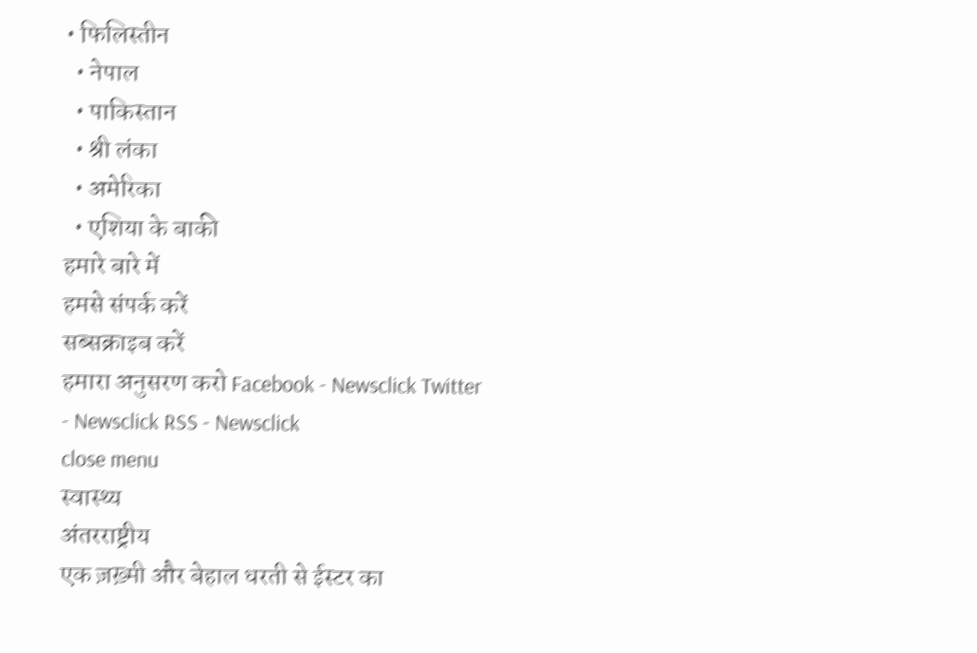• फिलिस्तीन
  • नेपाल
  • पाकिस्तान
  • श्री लंका
  • अमेरिका
  • एशिया के बाकी
हमारे बारे में
हमसे संपर्क करें
सब्सक्राइब करें
हमारा अनुसरण करो Facebook - Newsclick Twitter - Newsclick RSS - Newsclick
close menu
स्वास्थ्य
अंतरराष्ट्रीय
एक ज़ख़्मी और बेहाल धरती से ईस्टर का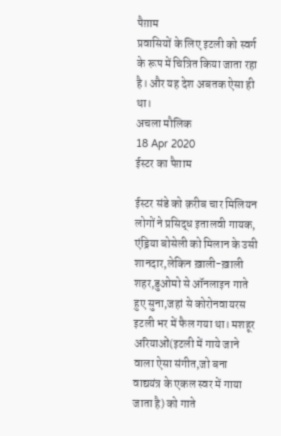पैग़ाम
प्रवासियों के लिए इटली को स्वर्ग के रूप में चित्रित किया जाता रहा है। और यह देश अबतक ऐसा ही था।
अचला मौलिक
18 Apr 2020
ईस्टर का पैग़ाम

ईस्टर संडे को क़रीब चार मिलियन लोगों ने प्रसिद्ध इतालवी गायक, एंड्रिया बोसेली को मिलान के उसी शानदार,लेकिन ख़ाली-ख़ाली शहर,डुओमो से ऑनलाइन गाते हुए सुना,जहां से कोरोनवायरस इटली भर में फैल गया था। मशहूर अरियाओं(इटली में गाये जाने वाला ऐसा संगीत,जो बना वाद्ययंत्र के एकल स्वर में गाया जाता है) को गाते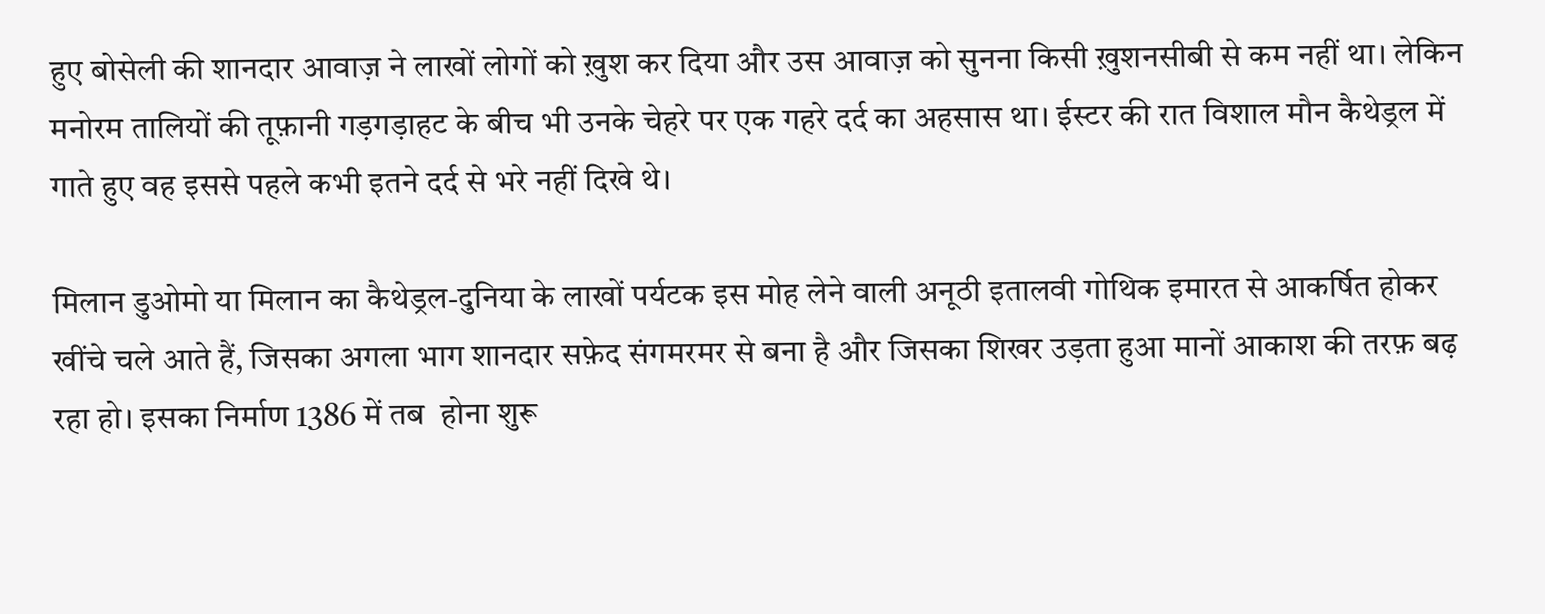हुए बोसेली की शानदार आवाज़ ने लाखों लोगों को ख़ुश कर दिया और उस आवाज़ को सुनना किसी ख़ुशनसीबी से कम नहीं था। लेकिन मनोरम तालियों की तूफ़ानी गड़गड़ाहट के बीच भी उनके चेहरे पर एक गहरे दर्द का अहसास था। ईस्टर की रात विशाल मौन कैथेड्रल में गाते हुए वह इससे पहले कभी इतने दर्द से भरे नहीं दिखे थे।

मिलान डुओमो या मिलान का कैथेड्रल-दुनिया के लाखों पर्यटक इस मोह लेने वाली अनूठी इतालवी गोथिक इमारत से आकर्षित होकर खींचे चले आते हैं, जिसका अगला भाग शानदार सफ़ेद संगमरमर से बना है और जिसका शिखर उड़ता हुआ मानों आकाश की तरफ़ बढ़ रहा हो। इसका निर्माण 1386 में तब  होना शुरू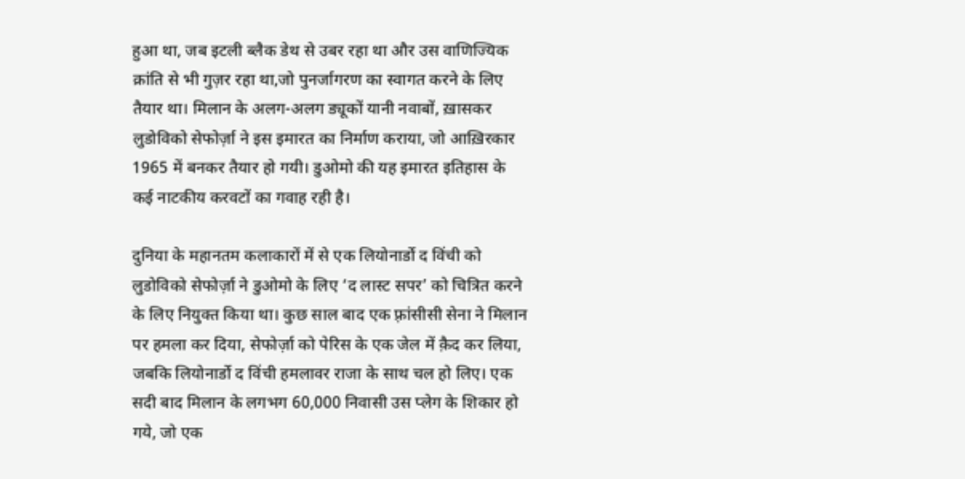हुआ था, जब इटली ब्लैक डेथ से उबर रहा था और उस वाणिज्यिक क्रांति से भी गुज़र रहा था,जो पुनर्जागरण का स्वागत करने के लिए तैयार था। मिलान के अलग-अलग ड्यूकों यानी नवाबों, ख़ासकर लुडोविको सेफोर्ज़ा ने इस इमारत का निर्माण कराया, जो आख़िरकार 1965 में बनकर तैयार हो गयी। डुओमो की यह इमारत इतिहास के कई नाटकीय करवटों का गवाह रही है।

दुनिया के महानतम कलाकारों में से एक लियोनार्डो द विंची को लुडोविको सेफोर्ज़ा ने डुओमो के लिए ‘द लास्ट सपर’ को चित्रित करने के लिए नियुक्त किया था। कुछ साल बाद एक फ़्रांसीसी सेना ने मिलान पर हमला कर दिया, सेफोर्ज़ा को पेरिस के एक जेल में क़ैद कर लिया, जबकि लियोनार्डो द विंची हमलावर राजा के साथ चल हो लिए। एक सदी बाद मिलान के लगभग 60,000 निवासी उस प्लेग के शिकार हो गये, जो एक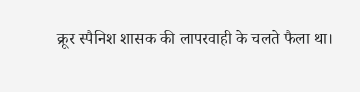क्रूर स्पैनिश शासक की लापरवाही के चलते फैला था।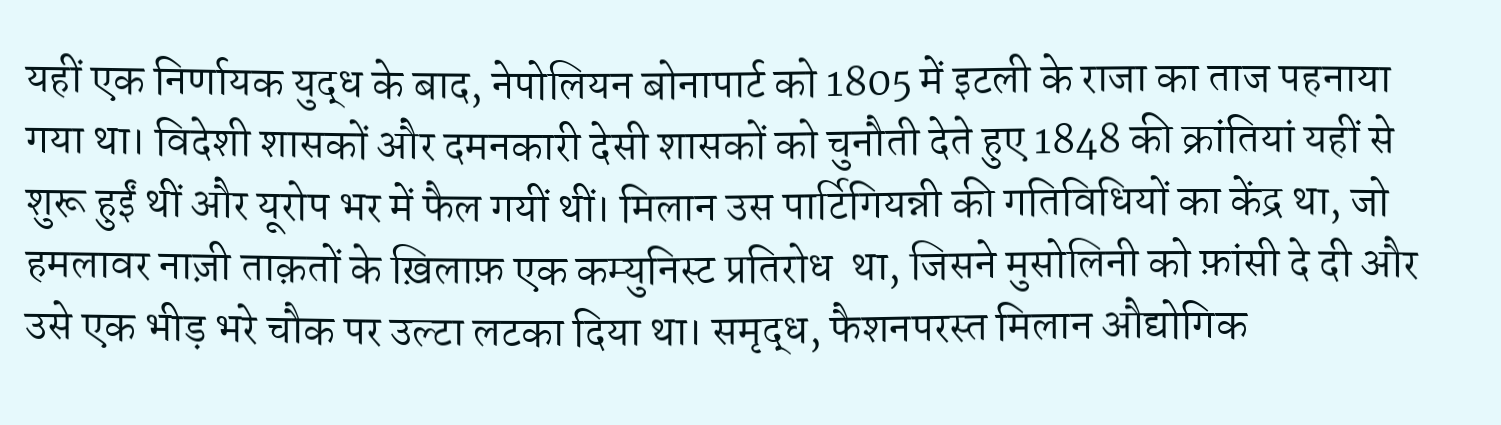यहीं एक निर्णायक युद्ध के बाद, नेपोलियन बोनापार्ट को 1805 में इटली के राजा का ताज पहनाया गया था। विदेशी शासकों और दमनकारी देसी शासकों को चुनौती देते हुए 1848 की क्रांतियां यहीं से शुरू हुईं थीं और यूरोप भर में फैल गयीं थीं। मिलान उस पार्टिगियन्नी की गतिविधियों का केंद्र था, जो हमलावर नाज़ी ताक़तों के ख़िलाफ़ एक कम्युनिस्ट प्रतिरोध  था, जिसने मुसोलिनी को फ़ांसी दे दी और उसे एक भीड़ भरे चौक पर उल्टा लटका दिया था। समृद्ध, फैशनपरस्त मिलान औद्योगिक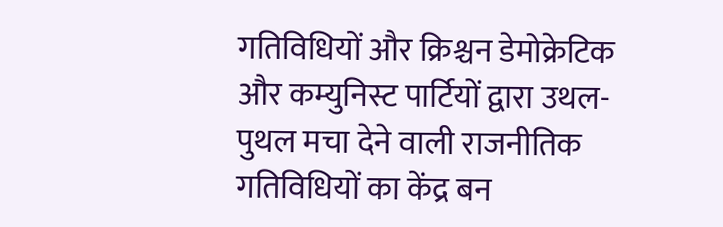गतिविधियों और क्रिश्चन डेमोक्रेटिक और कम्युनिस्ट पार्टियों द्वारा उथल-पुथल मचा देने वाली राजनीतिक गतिविधियों का केंद्र बन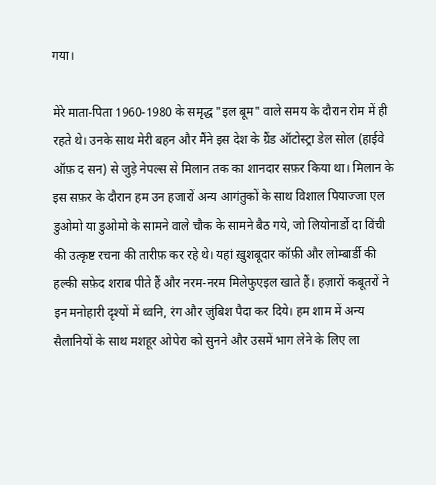गया।

मेरे माता-पिता 1960-1980 के समृद्ध "इल बूम" वाले समय के दौरान रोम में ही रहते थे। उनके साथ मेरी बहन और मैंने इस देश के ग्रैंड ऑटोस्ट्रा डेल सोल (हाईवे ऑफ़ द सन) से जुड़े नेपल्स से मिलान तक का शानदार सफ़र किया था। मिलान के इस सफ़र के दौरान हम उन हजारों अन्य आगंतुकों के साथ विशाल पियाज्जा एल डुओमो या डुओमो के सामने वाले चौक के सामने बैठ गये, जो लियोनार्डो दा विंची की उत्कृष्ट रचना की तारीफ़ कर रहे थे। यहां ख़ुशबूदार कॉफ़ी और लोम्बार्डी की हल्की सफ़ेद शराब पीते हैं और नरम-नरम मिलेफुएइल खाते हैं। हज़ारों कबूतरों ने इन मनोहारी दृश्यों में ध्वनि, रंग और ज़ुंबिश पैदा कर दिये। हम शाम में अन्य सैलानियों के साथ मशहूर ओपेरा को सुनने और उसमें भाग लेने के लिए ला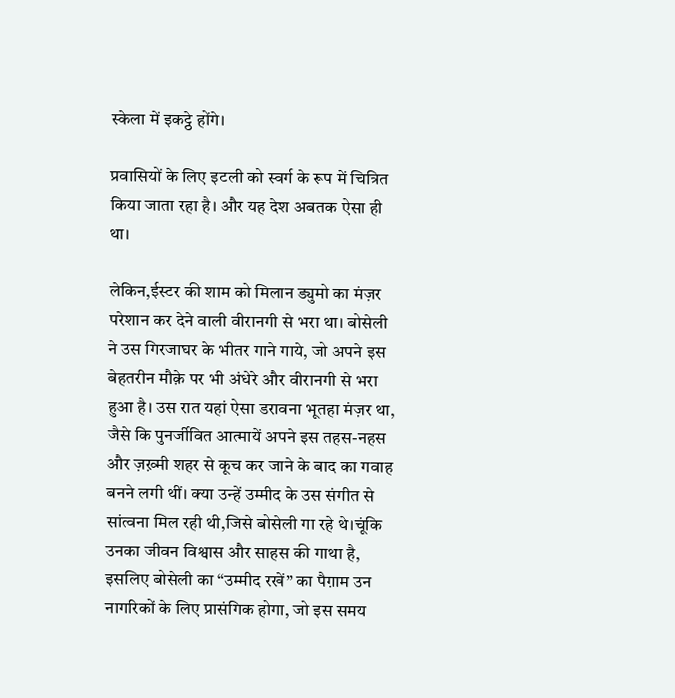स्केला में इकट्ठे होंगे।

प्रवासियों के लिए इटली को स्वर्ग के रूप में चित्रित किया जाता रहा है। और यह देश अबतक ऐसा ही था।

लेकिन,ईस्टर की शाम को मिलान ड्युमो का मंज़र परेशान कर देने वाली वीरानगी से भरा था। बोसेली ने उस गिरजाघर के भीतर गाने गाये, जो अपने इस बेहतरीन मौक़े पर भी अंधेरे और वीरानगी से भरा हुआ है। उस रात यहां ऐसा डरावना भूतहा मंज़र था, जैसे कि पुनर्जीवित आत्मायें अपने इस तहस-नहस और ज़ख़्मी शहर से कूच कर जाने के बाद का गवाह बनने लगी थीं। क्या उन्हें उम्मीद के उस संगीत से सांत्वना मिल रही थी,जिसे बोसेली गा रहे थे।चूंकि उनका जीवन विश्वास और साहस की गाथा है, इसलिए बोसेली का “उम्मीद रखें” का पैग़ाम उन नागरिकों के लिए प्रासंगिक होगा, जो इस समय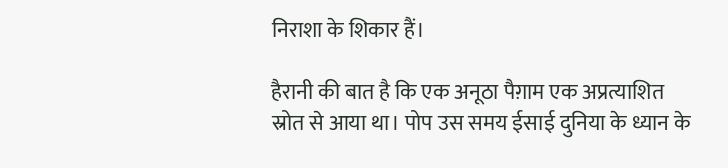निराशा के शिकार हैं।

हैरानी की बात है कि एक अनूठा पैग़ाम एक अप्रत्याशित स्रोत से आया था। पोप उस समय ईसाई दुनिया के ध्यान के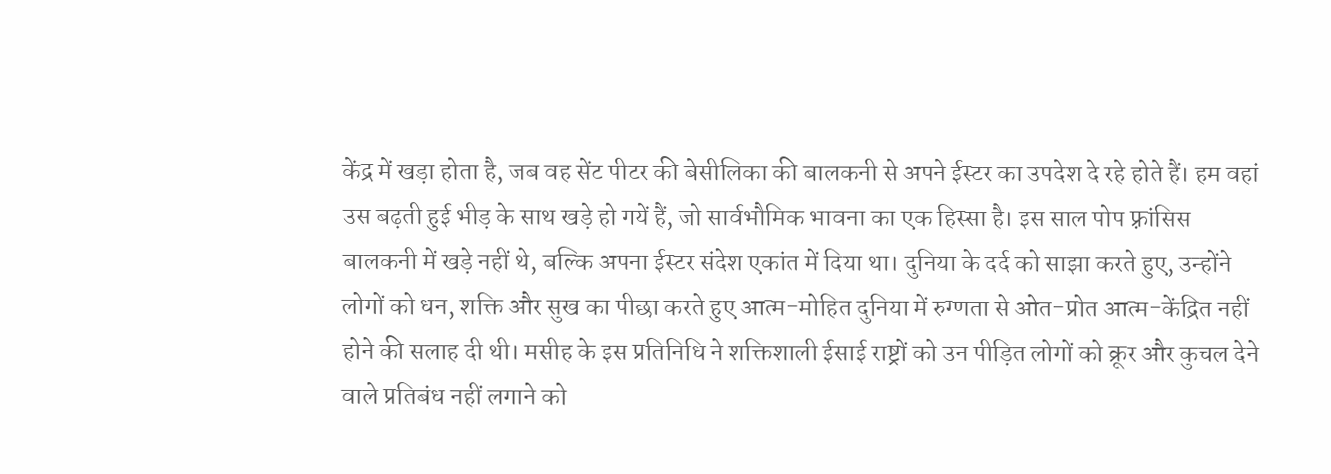केंद्र में खड़ा होता है, जब वह सेंट पीटर की बेसीलिका की बालकनी से अपने ईस्टर का उपदेश दे रहे होते हैं। हम वहां उस बढ़ती हुई भीड़ के साथ खड़े हो गयें हैं, जो सार्वभौमिक भावना का एक हिस्सा है। इस साल पोप फ़्रांसिस बालकनी में खड़े नहीं थे, बल्कि अपना ईस्टर संदेश एकांत में दिया था। दुनिया के दर्द को साझा करते हुए, उन्होंने लोगों को धन, शक्ति और सुख का पीछा करते हुए आत्म-मोहित दुनिया में रुग्णता से ओत-प्रोत आत्म-केंद्रित नहीं होने की सलाह दी थी। मसीह के इस प्रतिनिधि ने शक्तिशाली ईसाई राष्ट्रों को उन पीड़ित लोगों को क्रूर और कुचल देने वाले प्रतिबंध नहीं लगाने को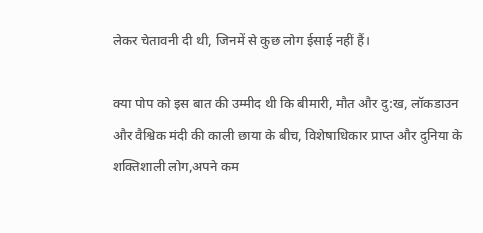लेकर चेतावनी दी थी, जिनमें से कुछ लोग ईसाई नहीं हैं।

क्या पोप को इस बात की उम्मीद थी कि बीमारी, मौत और दु:ख, लॉकडाउन और वैश्विक मंदी की काली छाया के बीच, विशेषाधिकार प्राप्त और दुनिया के शक्तिशाली लोग,अपने कम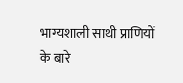भाग्यशाली साथी प्राणियों के बारे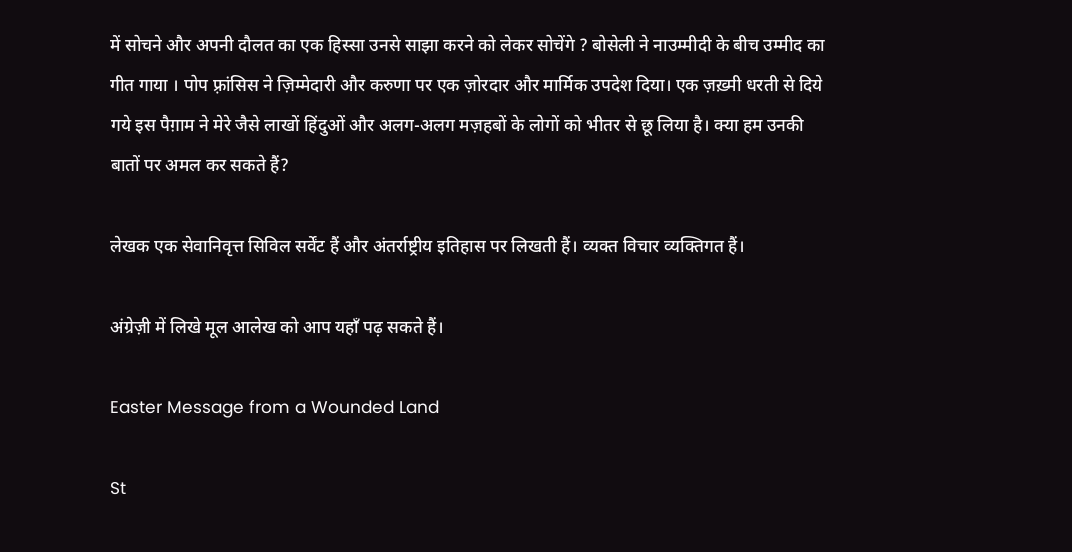में सोचने और अपनी दौलत का एक हिस्सा उनसे साझा करने को लेकर सोचेंगे ? बोसेली ने नाउम्मीदी के बीच उम्मीद का गीत गाया । पोप फ़्रांसिस ने ज़िम्मेदारी और करुणा पर एक ज़ोरदार और मार्मिक उपदेश दिया। एक ज़ख़्मी धरती से दिये गये इस पैग़ाम ने मेरे जैसे लाखों हिंदुओं और अलग-अलग मज़हबों के लोगों को भीतर से छू लिया है। क्या हम उनकी बातों पर अमल कर सकते हैं?

लेखक एक सेवानिवृत्त सिविल सर्वेंट हैं और अंतर्राष्ट्रीय इतिहास पर लिखती हैं। व्यक्त विचार व्यक्तिगत हैं।

अंग्रेज़ी में लिखे मूल आलेख को आप यहाँ पढ़ सकते हैं।

Easter Message from a Wounded Land

St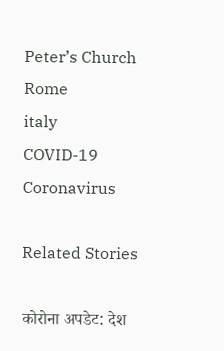Peter’s Church
Rome
italy
COVID-19
Coronavirus

Related Stories

कोरोना अपडेट: देश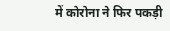में कोरोना ने फिर पकड़ी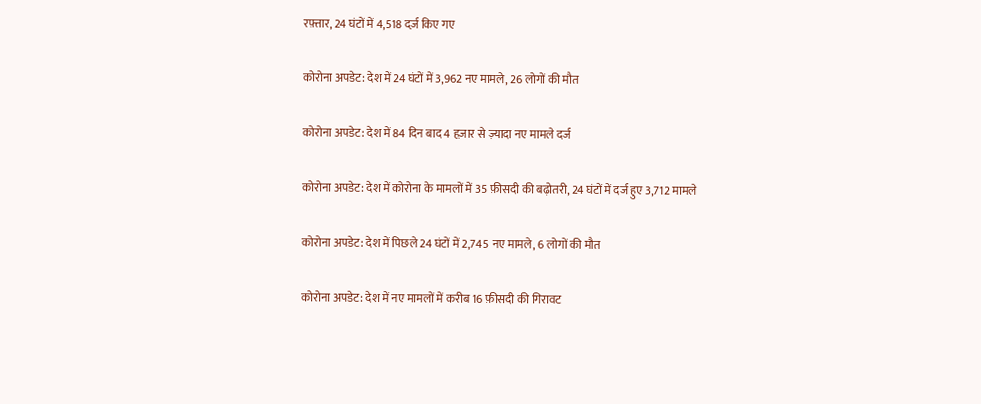रफ़्तार, 24 घंटों में 4,518 दर्ज़ किए गए

कोरोना अपडेट: देश में 24 घंटों में 3,962 नए मामले, 26 लोगों की मौत

कोरोना अपडेट: देश में 84 दिन बाद 4 हज़ार से ज़्यादा नए मामले दर्ज

कोरोना अपडेट: देश में कोरोना के मामलों में 35 फ़ीसदी की बढ़ोतरी, 24 घंटों में दर्ज हुए 3,712 मामले

कोरोना अपडेट: देश में पिछले 24 घंटों में 2,745 नए मामले, 6 लोगों की मौत

कोरोना अपडेट: देश में नए मामलों में करीब 16 फ़ीसदी की गिरावट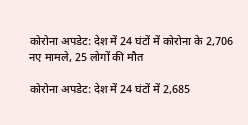कोरोना अपडेट: देश में 24 घंटों में कोरोना के 2,706 नए मामले, 25 लोगों की मौत

कोरोना अपडेट: देश में 24 घंटों में 2,685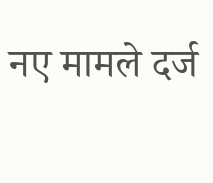नए मामले दर्ज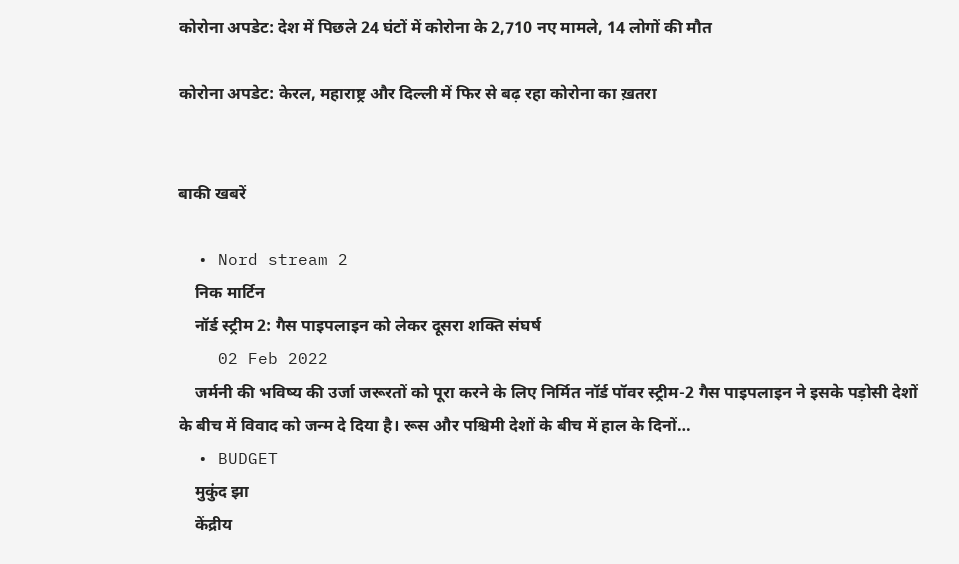कोरोना अपडेट: देश में पिछले 24 घंटों में कोरोना के 2,710 नए मामले, 14 लोगों की मौत

कोरोना अपडेट: केरल, महाराष्ट्र और दिल्ली में फिर से बढ़ रहा कोरोना का ख़तरा


बाकी खबरें

  • Nord stream 2
    निक मार्टिन
    नॉर्ड स्ट्रीम 2: गैस पाइपलाइन को लेकर दूसरा शक्ति संघर्ष
    02 Feb 2022
    जर्मनी की भविष्य की उर्जा जरूरतों को पूरा करने के लिए निर्मित नॉर्ड पॉवर स्ट्रीम-2 गैस पाइपलाइन ने इसके पड़ोसी देशों के बीच में विवाद को जन्म दे दिया है। रूस और पश्चिमी देशों के बीच में हाल के दिनों…
  • BUDGET
    मुकुंद झा
    केंद्रीय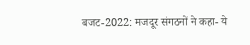बजट-2022: मजदूर संगठनों ने कहा- ये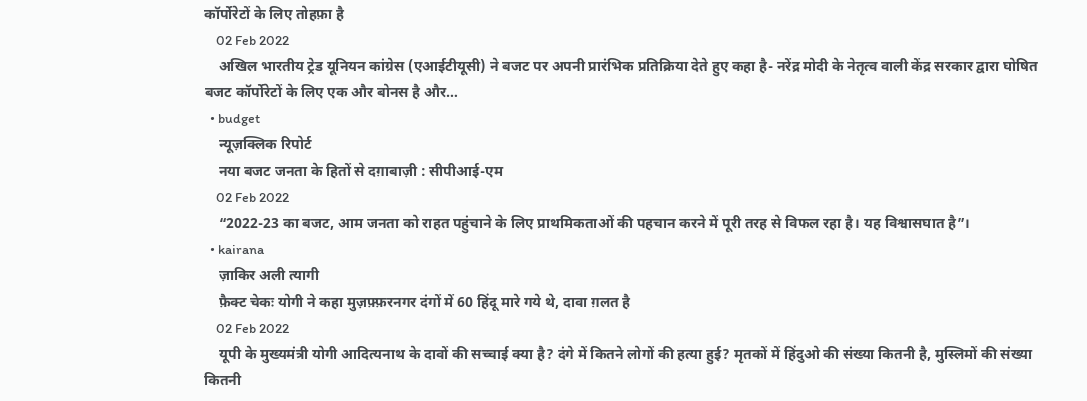कॉर्पोरेटों के लिए तोहफ़ा है
    02 Feb 2022
    अखिल भारतीय ट्रेड यूनियन कांग्रेस (एआईटीयूसी) ने बजट पर अपनी प्रारंभिक प्रतिक्रिया देते हुए कहा है- नरेंद्र मोदी के नेतृत्व वाली केंद्र सरकार द्वारा घोषित बजट कॉर्पोरेटों के लिए एक और बोनस है और…
  • budget
    न्यूज़क्लिक रिपोर्ट
    नया बजट जनता के हितों से दग़ाबाज़ी : सीपीआई-एम
    02 Feb 2022
    “2022-23 का बजट, आम जनता को राहत पहुंचाने के लिए प्राथमिकताओं की पहचान करने में पूरी तरह से विफल रहा है। यह विश्वासघात है”।
  • kairana
    ज़ाकिर अली त्यागी
    फ़ैक्ट चेकः योगी ने कहा मुज़फ़्फ़रनगर दंगों में 60 हिंदू मारे गये थे, दावा ग़लत है
    02 Feb 2022
    यूपी के मुख्यमंत्री योगी आदित्यनाथ के दावों की सच्चाई क्या है? दंगे में कितने लोगों की हत्या हुई? मृतकों में हिंदुओ की संख्या कितनी है, मुस्लिमों की संख्या कितनी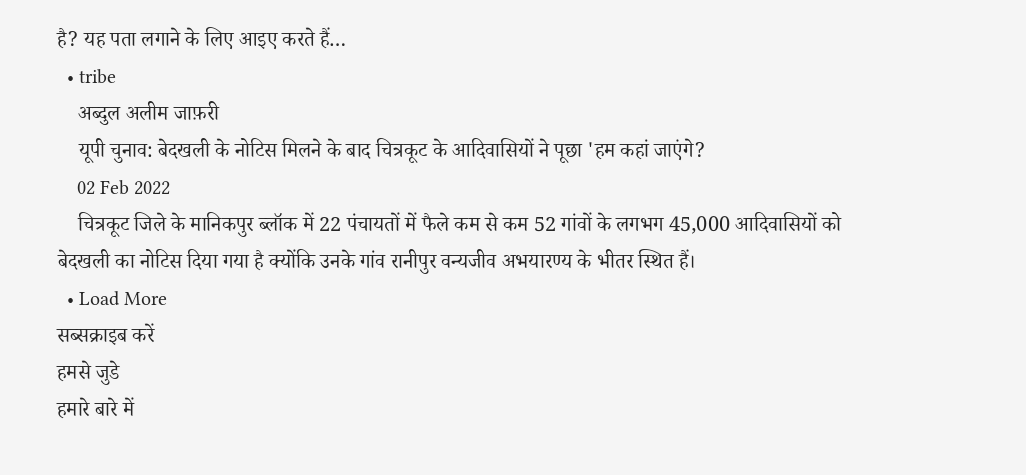है? यह पता लगाने के लिए आइए करते हैं…
  • tribe
    अब्दुल अलीम जाफ़री
    यूपी चुनाव: बेदखली के नोटिस मिलने के बाद चित्रकूट के आदिवासियों ने पूछा 'हम कहां जाएंगे?
    02 Feb 2022
    चित्रकूट जिले के मानिकपुर ब्लॉक में 22 पंचायतों में फैले कम से कम 52 गांवों के लगभग 45,000 आदिवासियों को बेदखली का नोटिस दिया गया है क्योंकि उनके गांव रानीपुर वन्यजीव अभयारण्य के भीतर स्थित हैं।
  • Load More
सब्सक्राइब करें
हमसे जुडे
हमारे बारे में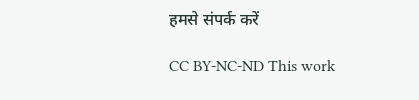हमसे संपर्क करें

CC BY-NC-ND This work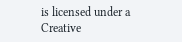is licensed under a Creative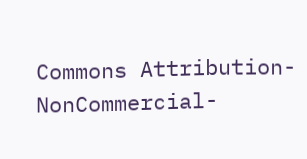Commons Attribution-NonCommercial-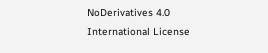NoDerivatives 4.0 International License